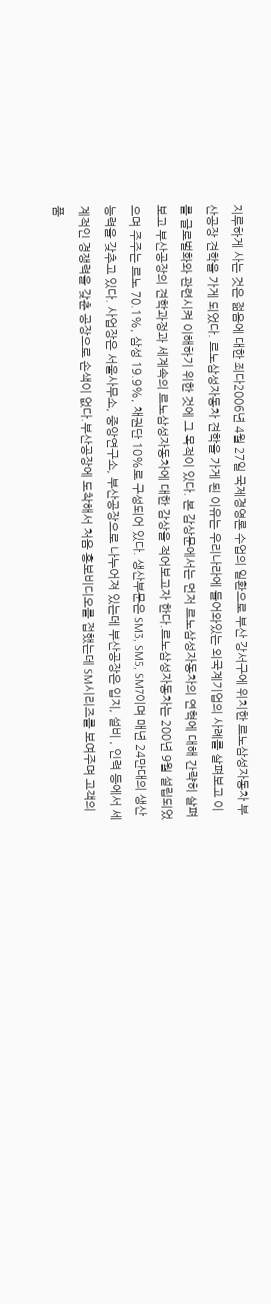지루하게 사는 것은 젊음에 대한 죄다2006년 4월 27일 국제경영론 수업의 일환으로 부산 강서구에 위치한 르노삼성자동차 부산공장 견학을 가게 되었다. 르노삼성자동차 견학을 가게 된 이유는 우리나라에 들어와있는 외국계기업의 사례를 살펴보고 이를 글로벌화와 관련시켜 이해하기 위한 것에 그 목적이 있다. 본 감상문에서는 먼저 르노삼성자동차의 연혁에 대해 간략히 살펴보고 부산공장의 견학과정과 세계속의 르노삼성자동차에 대한 감상을 적어보고자 한다.르노삼성자동차는 200년 9월 설립되었으며 주주는 르노 70.1%, 삼성 19.9%, 채권단 10%로 구성되어 있다. 생산부문은 SM3, SM5, SM7이며 매년 24만대의 생산능력을 갖추고 있다. 사업장은 서울사무소, 중앙연구소, 부산공장으로 나누어져 있는데 부산공장은 입지, 설비 , 인력 등에서 세계적인 경쟁력을 갖춘 공장으로 손색이 없다.부산공장에 도착해서 처음 홍보비디오를 접했는데 SM시리즈를 보여주며 고객의 품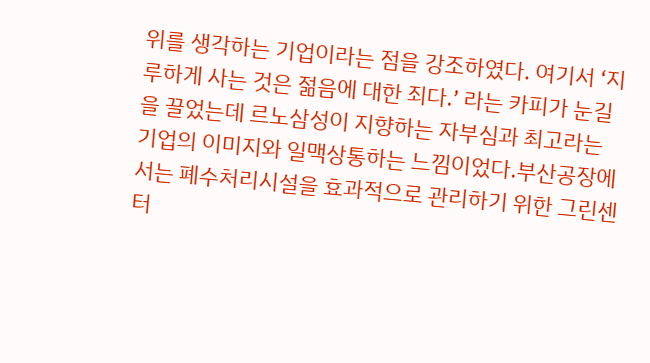위를 생각하는 기업이라는 점을 강조하였다. 여기서 ‘지루하게 사는 것은 젊음에 대한 죄다.’ 라는 카피가 눈길을 끌었는데 르노삼성이 지향하는 자부심과 최고라는 기업의 이미지와 일맥상통하는 느낌이었다.부산공장에서는 폐수처리시설을 효과적으로 관리하기 위한 그린센터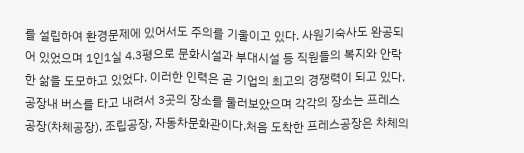를 설립하여 환경문제에 있어서도 주의를 기울이고 있다. 사원기숙사도 완공되어 있었으며 1인1실 4.3평으로 문화시설과 부대시설 등 직원들의 복지와 안락한 삶을 도모하고 있었다. 이러한 인력은 곧 기업의 최고의 경쟁력이 되고 있다.공장내 버스를 타고 내려서 3곳의 장소를 둘러보았으며 각각의 장소는 프레스공장(차체공장), 조립공장, 자동차문화관이다.처음 도착한 프레스공장은 차체의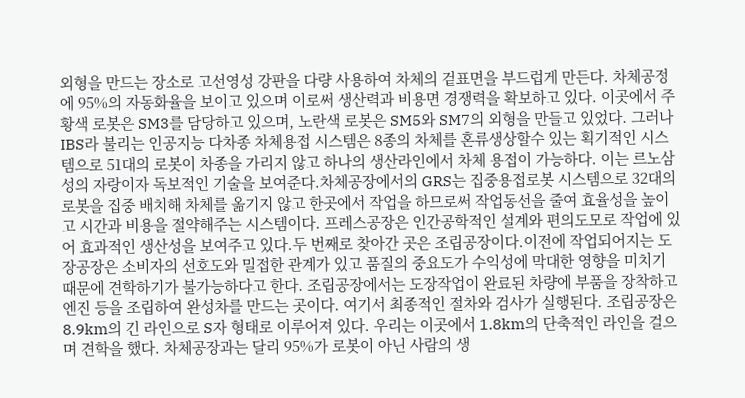외형을 만드는 장소로 고선영성 강판을 다량 사용하여 차체의 겉표면을 부드럽게 만든다. 차체공정에 95%의 자동화율을 보이고 있으며 이로써 생산력과 비용면 경쟁력을 확보하고 있다. 이곳에서 주황색 로봇은 SM3를 담당하고 있으며, 노란색 로봇은 SM5와 SM7의 외형을 만들고 있었다. 그러나 IBS라 불리는 인공지능 다차종 차체용접 시스템은 8종의 차체를 혼류생상할수 있는 획기적인 시스템으로 51대의 로봇이 차종을 가리지 않고 하나의 생산라인에서 차체 용접이 가능하다. 이는 르노삼성의 자랑이자 독보적인 기술을 보여준다.차체공장에서의 GRS는 집중용접로봇 시스템으로 32대의 로봇을 집중 배치해 차체를 옮기지 않고 한곳에서 작업을 하므로써 작업동선을 줄여 효율성을 높이고 시간과 비용을 절약해주는 시스템이다. 프레스공장은 인간공학적인 설계와 편의도모로 작업에 있어 효과적인 생산성을 보여주고 있다.두 번째로 찾아간 곳은 조립공장이다.이전에 작업되어지는 도장공장은 소비자의 선호도와 밀접한 관계가 있고 품질의 중요도가 수익성에 막대한 영향을 미치기 때문에 견학하기가 불가능하다고 한다. 조립공장에서는 도장작업이 완료된 차량에 부품을 장착하고 엔진 등을 조립하여 완성차를 만드는 곳이다. 여기서 최종적인 절차와 검사가 실행된다. 조립공장은 8.9km의 긴 라인으로 S자 형태로 이루어져 있다. 우리는 이곳에서 1.8km의 단축적인 라인을 걸으며 견학을 했다. 차체공장과는 달리 95%가 로봇이 아닌 사람의 생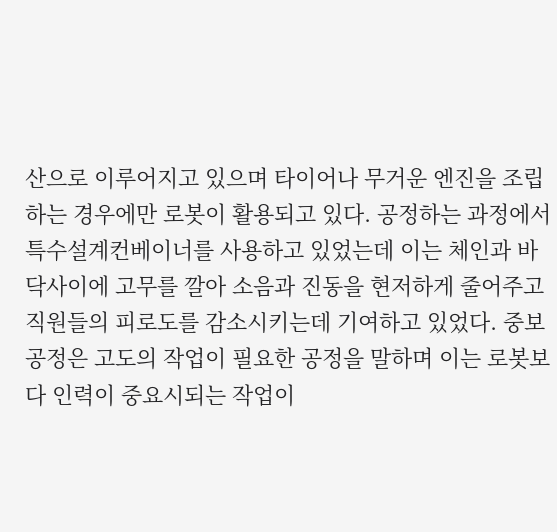산으로 이루어지고 있으며 타이어나 무거운 엔진을 조립하는 경우에만 로봇이 활용되고 있다. 공정하는 과정에서 특수설계컨베이너를 사용하고 있었는데 이는 체인과 바닥사이에 고무를 깔아 소음과 진동을 현저하게 줄어주고 직원들의 피로도를 감소시키는데 기여하고 있었다. 중보공정은 고도의 작업이 필요한 공정을 말하며 이는 로봇보다 인력이 중요시되는 작업이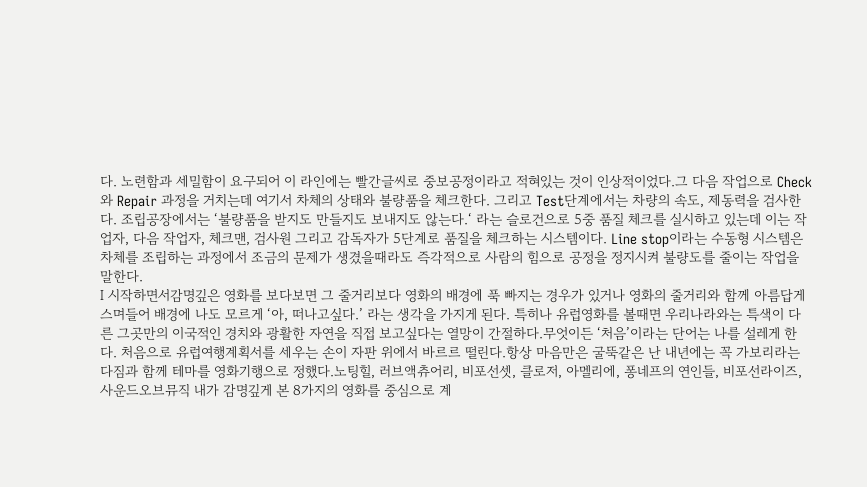다. 노련함과 세밀함이 요구되어 이 라인에는 빨간글씨로 중보공정이라고 적혀있는 것이 인상적이었다.그 다음 작업으로 Check와 Repair 과정을 거치는데 여기서 차체의 상태와 불량품을 체크한다. 그리고 Test단계에서는 차량의 속도, 제동력을 검사한다. 조립공장에서는 ‘불량품을 받지도 만들지도 보내지도 않는다.‘ 라는 슬로건으로 5중 품질 체크를 실시하고 있는데 이는 작업자, 다음 작업자, 체크맨, 검사원 그리고 감독자가 5단계로 품질을 체크하는 시스템이다. Line stop이라는 수동형 시스템은 차체를 조립하는 과정에서 조금의 문제가 생겼을때라도 즉각적으로 사람의 힘으로 공정을 정지시켜 불량도를 줄이는 작업을 말한다.
Ⅰ 시작하면서감명깊은 영화를 보다보면 그 줄거리보다 영화의 배경에 푹 빠지는 경우가 있거나 영화의 줄거리와 함께 아름답게 스며들어 배경에 나도 모르게 ‘아, 떠나고싶다.’ 라는 생각을 가지게 된다. 특히나 유럽영화를 볼때면 우리나라와는 특색이 다른 그곳만의 이국적인 경치와 광활한 자연을 직접 보고싶다는 열망이 간절하다.무엇이든 ‘처음’이라는 단어는 나를 설레게 한다. 처음으로 유럽여행계획서를 세우는 손이 자판 위에서 바르르 떨린다.항상 마음만은 굴뚝같은 난 내년에는 꼭 가보리라는 다짐과 함께 테마를 영화기행으로 정했다.노팅힐, 러브액츄어리, 비포선셋, 클로저, 아멜리에, 퐁네프의 연인들, 비포선라이즈, 사운드오브뮤직 내가 감명깊게 본 8가지의 영화를 중심으로 계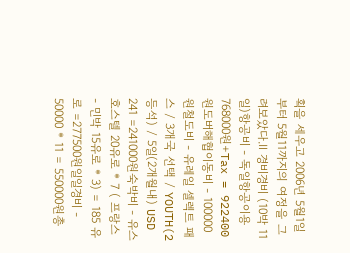획을 세우고 2006년 5월1일부터 5월11까지의 여정을 그려보았다.Ⅱ 경비경비 (10박 11일)항공비 - 독일항공이용 768000원+Tax = 922400원도버해협이동비 - 100000 원철도비 - 유레일 셀렉트 패스 / 3개국 선택 / YOUTH(2등석) / 5일(2개월내) USD 241 =241000원숙박비 - 유스호스텔 20유로 * 7 ( 프랑스 - 민박 15유로 * 3) = 185 유로 =277500원일일경비 - 50000 * 11 = 550000원총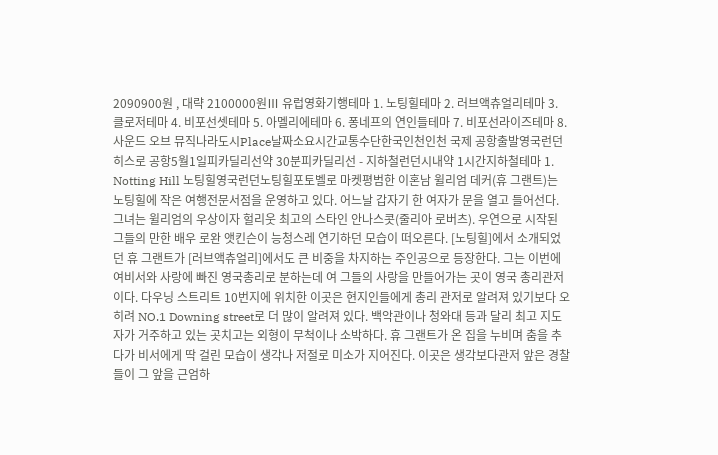2090900원 , 대략 2100000원Ⅲ 유럽영화기행테마 1. 노팅힐테마 2. 러브액츄얼리테마 3. 클로저테마 4. 비포선셋테마 5. 아멜리에테마 6. 퐁네프의 연인들테마 7. 비포선라이즈테마 8. 사운드 오브 뮤직나라도시Place날짜소요시간교통수단한국인천인천 국제 공항출발영국런던히스로 공항5월1일피카딜리선약 30분피카딜리선 - 지하철런던시내약 1시간지하철테마 1. Notting Hill 노팅힐영국런던노팅힐포토벨로 마켓평범한 이혼남 윌리엄 데커(휴 그랜트)는 노팅힐에 작은 여행전문서점을 운영하고 있다. 어느날 갑자기 한 여자가 문을 열고 들어선다. 그녀는 윌리엄의 우상이자 헐리웃 최고의 스타인 안나스콧(줄리아 로버츠). 우연으로 시작된 그들의 만한 배우 로완 앳킨슨이 능청스레 연기하던 모습이 떠오른다. [노팅힐]에서 소개되었던 휴 그랜트가 [러브액츄얼리]에서도 큰 비중을 차지하는 주인공으로 등장한다. 그는 이번에 여비서와 사랑에 빠진 영국총리로 분하는데 여 그들의 사랑을 만들어가는 곳이 영국 총리관저이다. 다우닝 스트리트 10번지에 위치한 이곳은 현지인들에게 총리 관저로 알려져 있기보다 오히려 NO.1 Downing street로 더 많이 알려져 있다. 백악관이나 청와대 등과 달리 최고 지도자가 거주하고 있는 곳치고는 외형이 무척이나 소박하다. 휴 그랜트가 온 집을 누비며 춤을 추다가 비서에게 딱 걸린 모습이 생각나 저절로 미소가 지어진다. 이곳은 생각보다관저 앞은 경찰들이 그 앞을 근엄하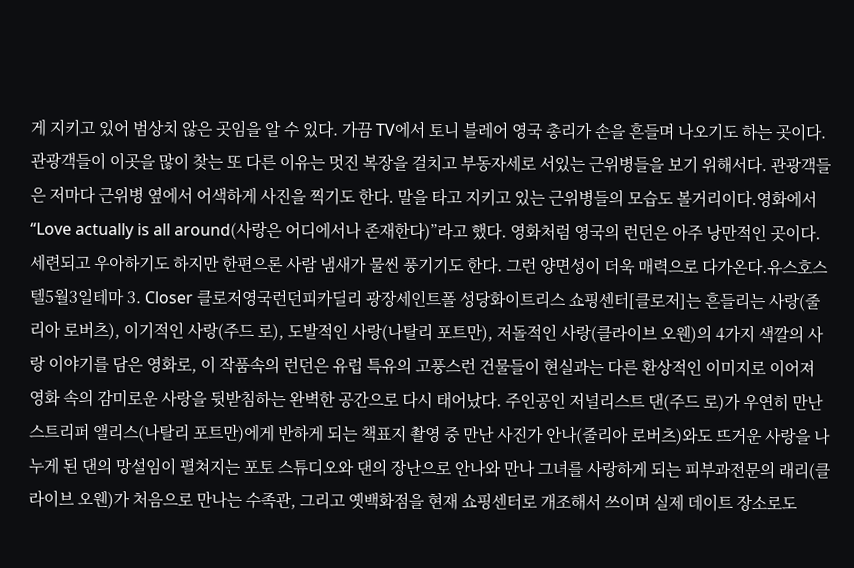게 지키고 있어 범상치 않은 곳임을 알 수 있다. 가끔 TV에서 토니 블레어 영국 총리가 손을 흔들며 나오기도 하는 곳이다.관광객들이 이곳을 많이 찾는 또 다른 이유는 멋진 복장을 걸치고 부동자세로 서있는 근위병들을 보기 위해서다. 관광객들은 저마다 근위병 옆에서 어색하게 사진을 찍기도 한다. 말을 타고 지키고 있는 근위병들의 모습도 볼거리이다.영화에서 “Love actually is all around(사랑은 어디에서나 존재한다)”라고 했다. 영화처럼 영국의 런던은 아주 낭만적인 곳이다. 세련되고 우아하기도 하지만 한편으론 사람 냄새가 물씬 풍기기도 한다. 그런 양면성이 더욱 매력으로 다가온다.유스호스텔5월3일테마 3. Closer 클로저영국런던피카딜리 광장세인트폴 성당화이트리스 쇼핑센터[클로저]는 흔들리는 사랑(줄리아 로버츠), 이기적인 사랑(주드 로), 도발적인 사랑(나탈리 포트만), 저돌적인 사랑(클라이브 오웬)의 4가지 색깔의 사랑 이야기를 담은 영화로, 이 작품속의 런던은 유럽 특유의 고풍스런 건물들이 현실과는 다른 환상적인 이미지로 이어져 영화 속의 감미로운 사랑을 뒷받침하는 완벽한 공간으로 다시 태어났다. 주인공인 저널리스트 댄(주드 로)가 우연히 만난 스트리퍼 앨리스(나탈리 포트만)에게 반하게 되는 책표지 촬영 중 만난 사진가 안나(줄리아 로버츠)와도 뜨거운 사랑을 나누게 된 댄의 망설임이 펼쳐지는 포토 스튜디오와 댄의 장난으로 안나와 만나 그녀를 사랑하게 되는 피부과전문의 래리(클라이브 오웬)가 처음으로 만나는 수족관, 그리고 옛백화점을 현재 쇼핑센터로 개조해서 쓰이며 실제 데이트 장소로도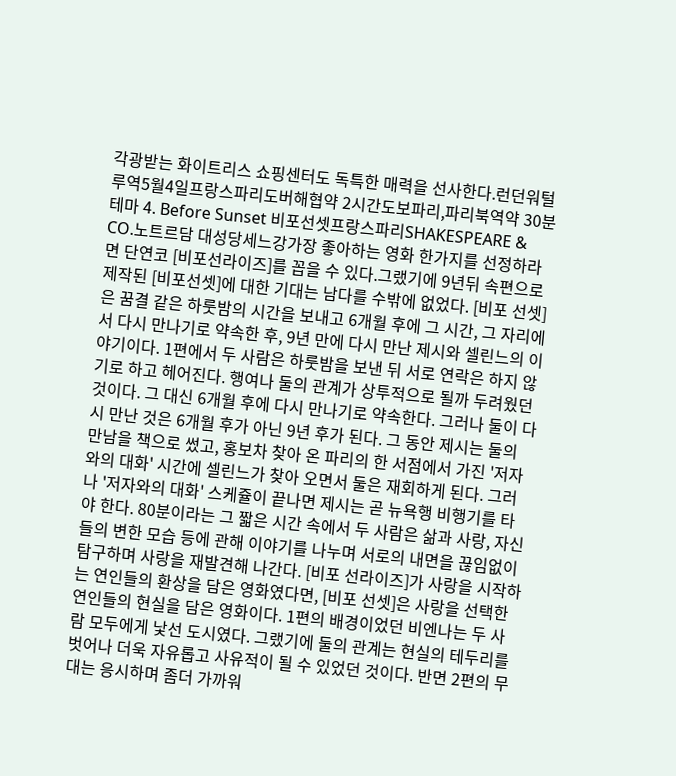각광받는 화이트리스 쇼핑센터도 독특한 매력을 선사한다.런던워털루역5월4일프랑스파리도버해협약 2시간도보파리,파리북역약 30분테마 4. Before Sunset 비포선셋프랑스파리SHAKESPEARE & CO.노트르담 대성당세느강가장 좋아하는 영화 한가지를 선정하라면 단연코 [비포선라이즈]를 꼽을 수 있다.그랬기에 9년뒤 속편으로 제작된 [비포선셋]에 대한 기대는 남다를 수밖에 없었다. [비포 선셋]은 꿈결 같은 하룻밤의 시간을 보내고 6개월 후에 그 시간, 그 자리에서 다시 만나기로 약속한 후, 9년 만에 다시 만난 제시와 셀린느의 이야기이다. 1편에서 두 사람은 하룻밤을 보낸 뒤 서로 연락은 하지 않기로 하고 헤어진다. 행여나 둘의 관계가 상투적으로 될까 두려웠던 것이다. 그 대신 6개월 후에 다시 만나기로 약속한다. 그러나 둘이 다시 만난 것은 6개월 후가 아닌 9년 후가 된다. 그 동안 제시는 둘의 만남을 책으로 썼고, 홍보차 찾아 온 파리의 한 서점에서 가진 '저자와의 대화' 시간에 셀린느가 찾아 오면서 둘은 재회하게 된다. 그러나 '저자와의 대화' 스케쥴이 끝나면 제시는 곧 뉴욕행 비행기를 타야 한다. 80분이라는 그 짧은 시간 속에서 두 사람은 삶과 사랑, 자신들의 변한 모습 등에 관해 이야기를 나누며 서로의 내면을 끊임없이 탐구하며 사랑을 재발견해 나간다. [비포 선라이즈]가 사랑을 시작하는 연인들의 환상을 담은 영화였다면, [비포 선셋]은 사랑을 선택한 연인들의 현실을 담은 영화이다. 1편의 배경이었던 비엔나는 두 사람 모두에게 낯선 도시였다. 그랬기에 둘의 관계는 현실의 테두리를 벗어나 더욱 자유롭고 사유적이 될 수 있었던 것이다. 반면 2편의 무대는 응시하며 좀더 가까워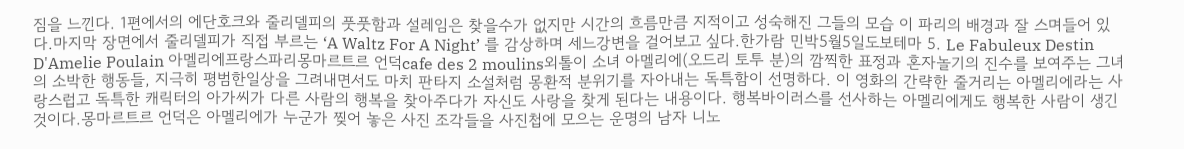짐을 느낀다. 1편에서의 에단호크와 줄리델피의 풋풋함과 설레임은 찾을수가 없지만 시간의 흐름만큼 지적이고 성숙해진 그들의 모습 이 파리의 배경과 잘 스며들어 있다.마지막 장면에서 줄리델피가 직접 부르는 ‘A Waltz For A Night’ 를 감상하며 세느강변을 걸어보고 싶다.한가람 민박5월5일도보테마 5. Le Fabuleux Destin D'Amelie Poulain 아멜리에프랑스파리몽마르트르 언덕cafe des 2 moulins외톨이 소녀 아멜리에(오드리 토투 분)의 깜찍한 표정과 혼자놀기의 진수를 보여주는 그녀의 소박한 행동들, 지극히 평범한일상을 그려내면서도 마치 판타지 소설처럼 몽환적 분위기를 자아내는 독특함이 선명하다. 이 영화의 간략한 줄거리는 아멜리에라는 사랑스럽고 독특한 캐릭터의 아가씨가 다른 사람의 행복을 찾아주다가 자신도 사랑을 찾게 된다는 내용이다. 행복바이러스를 선사하는 아멜리에게도 행복한 사람이 생긴 것이다.몽마르트르 언덕은 아멜리에가 누군가 찢어 놓은 사진 조각들을 사진첩에 모으는 운명의 남자 니노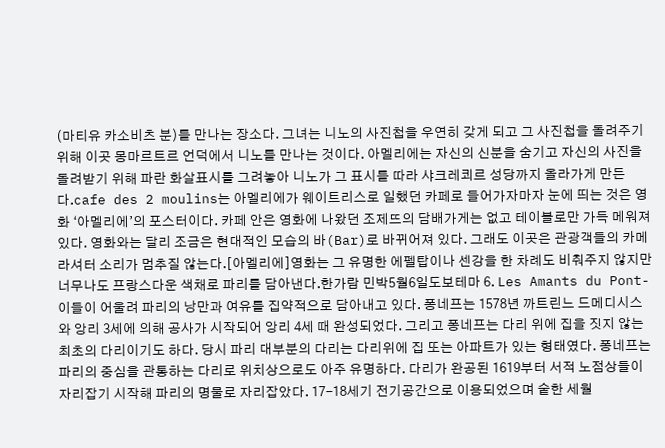(마티유 카소비츠 분)를 만나는 장소다. 그녀는 니노의 사진첩을 우연히 갖게 되고 그 사진첩을 돌려주기 위해 이곳 몽마르트르 언덕에서 니노를 만나는 것이다. 아멜리에는 자신의 신분을 숨기고 자신의 사진을 돌려받기 위해 파란 화살표시를 그려놓아 니노가 그 표시를 따라 샤크레쾨르 성당까지 올라가게 만든다.cafe des 2 moulins는 아멜리에가 웨이트리스로 일했던 카페로 들어가자마자 눈에 띄는 것은 영화 ‘아멜리에’의 포스터이다. 카페 안은 영화에 나왔던 조제뜨의 담배가게는 없고 테이블로만 가득 메워져 있다. 영화와는 달리 조금은 현대적인 모습의 바(Bar)로 바뀌어져 있다. 그래도 이곳은 관광객들의 카메라셔터 소리가 멈추질 않는다.[아멜리에]영화는 그 유명한 에펠탑이나 센강을 한 차례도 비춰주지 않지만 너무나도 프랑스다운 색채로 파리를 담아낸다.한가람 민박5월6일도보테마 6. Les Amants du Pont-이들이 어울려 파리의 낭만과 여유를 집약적으로 담아내고 있다. 퐁네프는 1578년 까트린느 드메디시스와 앙리 3세에 의해 공사가 시작되어 앙리 4세 때 완성되었다. 그리고 퐁네프는 다리 위에 집을 짓지 않는 최초의 다리이기도 하다. 당시 파리 대부분의 다리는 다리위에 집 또는 아파트가 있는 형태였다. 퐁네프는 파리의 중심을 관통하는 다리로 위치상으로도 아주 유명하다. 다리가 완공된 1619부터 서적 노점상들이 자리잡기 시작해 파리의 명물로 자리잡았다. 17-18세기 전기공간으로 이용되었으며 숱한 세월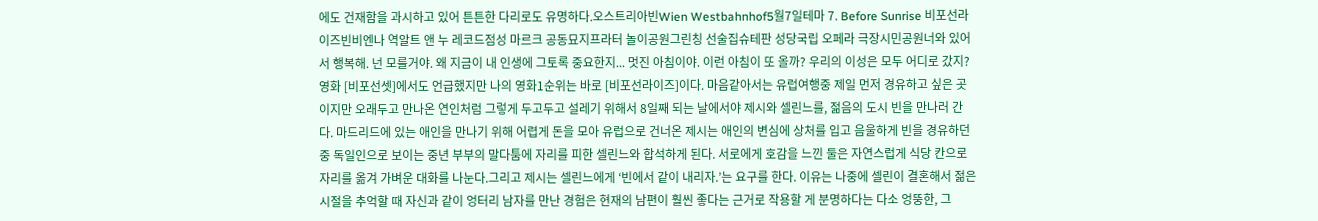에도 건재함을 과시하고 있어 튼튼한 다리로도 유명하다.오스트리아빈Wien Westbahnhof5월7일테마 7. Before Sunrise 비포선라이즈빈비엔나 역알트 앤 누 레코드점성 마르크 공동묘지프라터 놀이공원그린칭 선술집슈테판 성당국립 오페라 극장시민공원너와 있어서 행복해. 넌 모를거야. 왜 지금이 내 인생에 그토록 중요한지... 멋진 아침이야. 이런 아침이 또 올까? 우리의 이성은 모두 어디로 갔지? 영화 [비포선셋]에서도 언급했지만 나의 영화1순위는 바로 [비포선라이즈]이다. 마음같아서는 유럽여행중 제일 먼저 경유하고 싶은 곳이지만 오래두고 만나온 연인처럼 그렇게 두고두고 설레기 위해서 8일째 되는 날에서야 제시와 셀린느를, 젊음의 도시 빈을 만나러 간다. 마드리드에 있는 애인을 만나기 위해 어렵게 돈을 모아 유럽으로 건너온 제시는 애인의 변심에 상처를 입고 음울하게 빈을 경유하던 중 독일인으로 보이는 중년 부부의 말다툼에 자리를 피한 셀린느와 합석하게 된다. 서로에게 호감을 느낀 둘은 자연스럽게 식당 칸으로 자리를 옮겨 가벼운 대화를 나눈다.그리고 제시는 셀린느에게 ‘빈에서 같이 내리자.’는 요구를 한다. 이유는 나중에 셀린이 결혼해서 젊은 시절을 추억할 때 자신과 같이 엉터리 남자를 만난 경험은 현재의 남편이 훨씬 좋다는 근거로 작용할 게 분명하다는 다소 엉뚱한, 그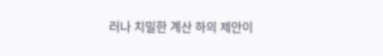러나 치밀한 계산 하의 제안이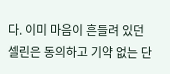다. 이미 마음이 흔들려 있던 셀린은 동의하고 기약 없는 단